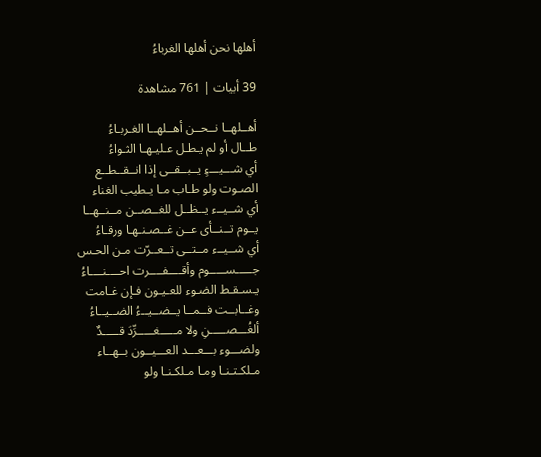أهلها نحن أهلها الغرباءُ

39 أبيات | 761 مشاهدة

أهــلهــا نــحــن أهــلهــا الغـربـاءُ
طــال أو لم يـطـل عـليـهـا الثـواءُ
أي شـــيـــءٍ يــبــقــى إذا انــقــطــع
الصـوت ولو طـاب مـا يـطيب الغناء
أي شــيــء يــظــل للغــصــن مــنــهــا
يــوم تــنــأى عــن غــصـنـهـا ورقـاءُ
أي شــيــء مــتــى تــعــرّت مـن الحـس
جـــــســـــوم وأقــــفــــرت احــــنــــاءُ
يـسـقـط الضـوء للعـيـون فـإن غـامت
وغــابــت فــمــا يــضــيــءُ الضــيــاءُ
ألغُـــصـــــنِ ولا مـــــغـــــرِّدَ قـــــدٌ
ولضـــوء بـــعـــد العـــيــون بــهــاء
مـلكـتـنـا ومـا مـلكـنـا ولو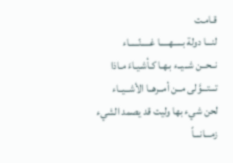قـامـت
لنـــا دولة بـــــهـــــا غـــــنّـــــاء
نــحــن شــيــء بـهـا كـأشـيـاءَ مـاذا
تـــتـــوَّلى مــن أمــرهــا الأشــيــاء
لحن شيء بها وليت قد يصمد الشيء
زمـــانـــاً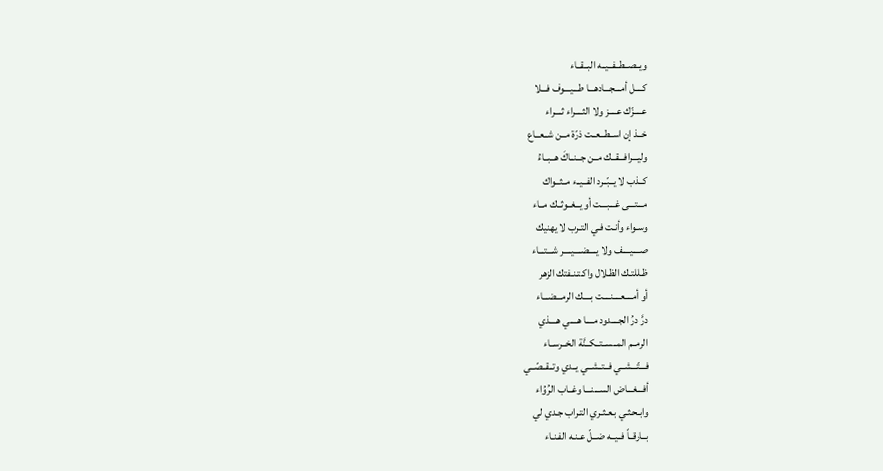ويــصــطــفــيــه البــقــاء
كــــل أمـــجـــادهـــا طـــيـــوف فـــلا
عــــزّك عــــز ولا الثــــراء ثــــراء
خــذ إن اســطــعــت ذرّة مــن شــعــاع
وليـــرافـــقــك مــن جــنــاكَ هــبــاءُ
كــذب لا يــبّــرد الفــيــء مــثــواك
مـــتـــى غـــبـــت أو يــغــوثــك مــاء
وسـواء وأنـت فـي التـرب لا يهنيك
صــــيــــف ولا يــــضــــيــــر شـــتـــاء
ظـللتـك الظـلال واكـتـنـفتك الزهر
أو أمــــعــــنــــت بــــك الرمـــضـــاء
درَّ درُ الجــــدود مــــا هــــي هــــذي
الرمــم المــســتــكــنَّة الخــرســاء
فـــتّـــشــي فــتــشــي يــدي وتــقــصّــي
أفـــغـــاض الســـنـــا وغــاب الرُوُاء
وابـحـثـي بـعـثـري التـراب جـدي لي
بــارقــاً فــيــه ضــلّ عـنـه الفـنـاء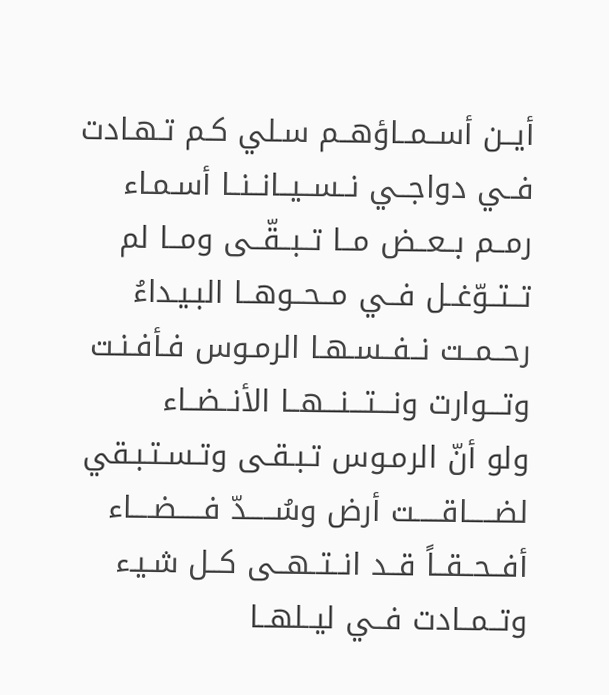أيــن أســمــاؤهــم سـلي كـم تـهـادت
فــي دواجــي نــســيــانــنــا أسـمـاء
رمــم بــعــض مــا تــبــقّــى ومــا لم
تــتــوّغــل فــي مــحــوهــا البـيـداءُ
رحــمــت نــفــسـهـا الرمـوس فـأفـنـت
وتـــوارت ونـــتـــنـــهــا الأنــضــاء
ولو أنّ الرمـوس تـبـقـى وتـسـتـبـقي
لضـــــاقـــــت أرض وسُـــــدّ فـــــضــــاء
أفــحــقــاً قــد انــتــهــى كــل شـيـء
وتــمــادت فــي ليــلهــا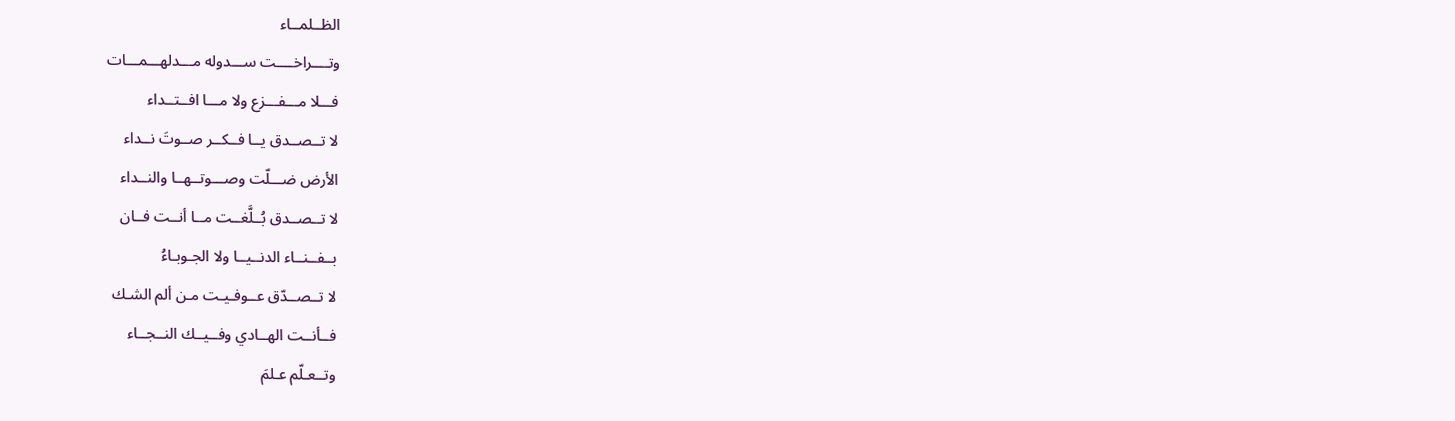الظــلمــاء
وتــــراخــــت ســـدوله مـــدلهـــمـــات
فـــلا مـــفـــزع ولا مـــا افــتــداء
لا تــصــدق يــا فــكــر صــوتَ نــداء
الأرض ضـــلّت وصـــوتــهــا والنــداء
لا تــصــدق بُــلَّغــت مــا أنــت فــان
بــفــنــاء الدنــيــا ولا الجـوبـاءُ
لا تــصــدّق عــوفـيـت مـن ألم الشـك
فــأنــت الهــادي وفــيــك النــجــاء
وتــعـلّم عـلمَ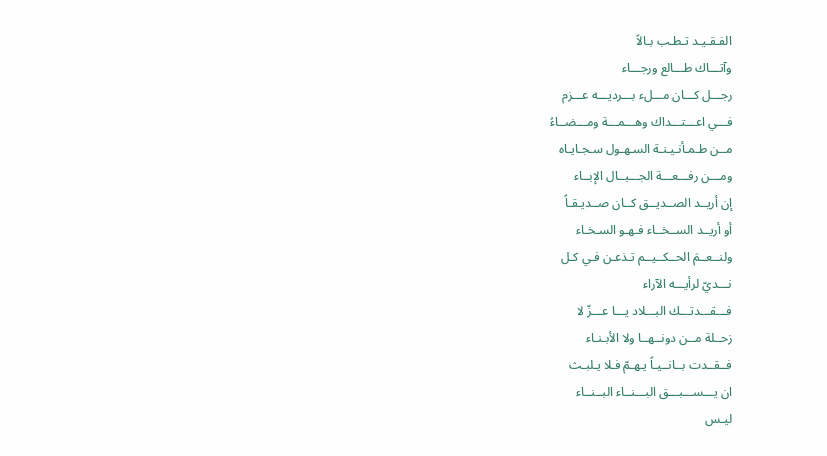الفـقـيـد تـطـب بـالاً
وآتـــاك طـــالع ورجـــاء
رجـــل كـــان مـــلء بـــرديـــه عـــزم
فـــي اعـــتـــداك وهـــمـــة ومـــضــاءُ
مــن طـمـأنـيـنـة السـهـول سـجـايـاه
ومـــن رفـــعـــة الجـــبــال الإبــاء
إن أريــد الصــديــق كــان صــديـقـاً
أو أريــد الســخــاء فـهـو السـخـاء
ولنــعــمَ الحــكــيــم تـذعـن فـي كـل
نـــديّ لرأيـــه الآراء
فـــقـــدتـــك البـــلاد يـــا عـــزّ لا
زحــلة مــن دونــهــا ولا الأبـنـاء
فــقــدت بــانــيـاً يـهـمّ فـلا يـلبـث
ان يـــســـبـــق البـــنــاء البــنــاء
ليـس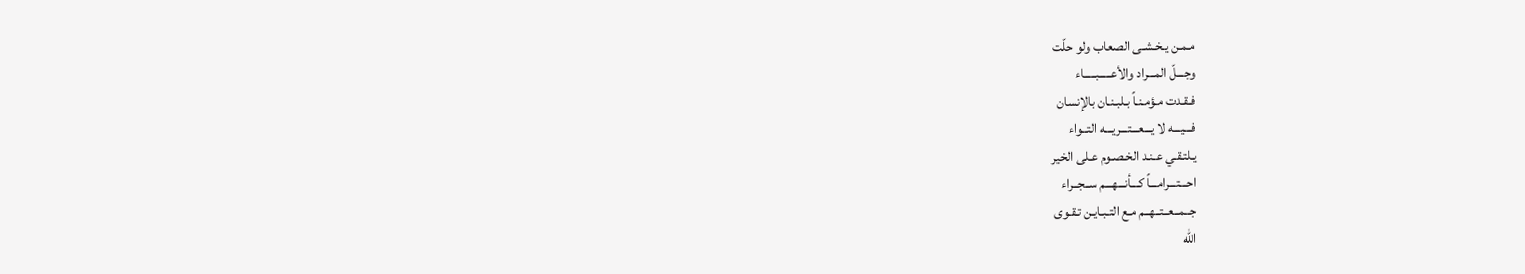مـمـن يـخـشـى الصعاب ولو حلّت
وجـــلّ المـــراد والأعـــــبـــــاء
فـقـدت مـؤمـنـاً بـلبـنـان بالإنسان
فـــيـــه لا يـــعـــتـــريـــه التــواء
يـلتـقـي عـنـد الخـصـوم عـلى الخير
احـــتـــرامـــاً كـــأنـــهـــم ســجــراء
جــمــعــتــهــم مـع التـبـايـن تـقـوى
الله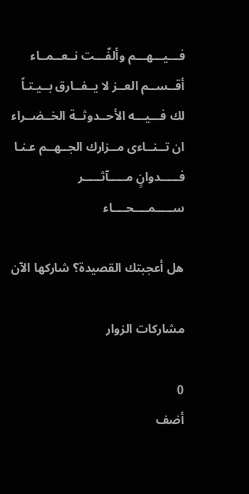فـــيـــهـــم وألفّـــت نــعــمــاء
أقــســم العــز لا يــفــارق بــيـتـاً
لك فـــيـــه الأحــدوثــة الخــضــراء
ان تــنــاءى مــزارك الجــهــم عـنـا
فـــــدوانٍ مـــــآثـــــر ســـــمــــحــــاء

هل أعجبتك القصيدة؟ شاركها الآن

مشاركات الزوار

0
أضف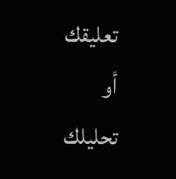تعليقك أو تحليلك